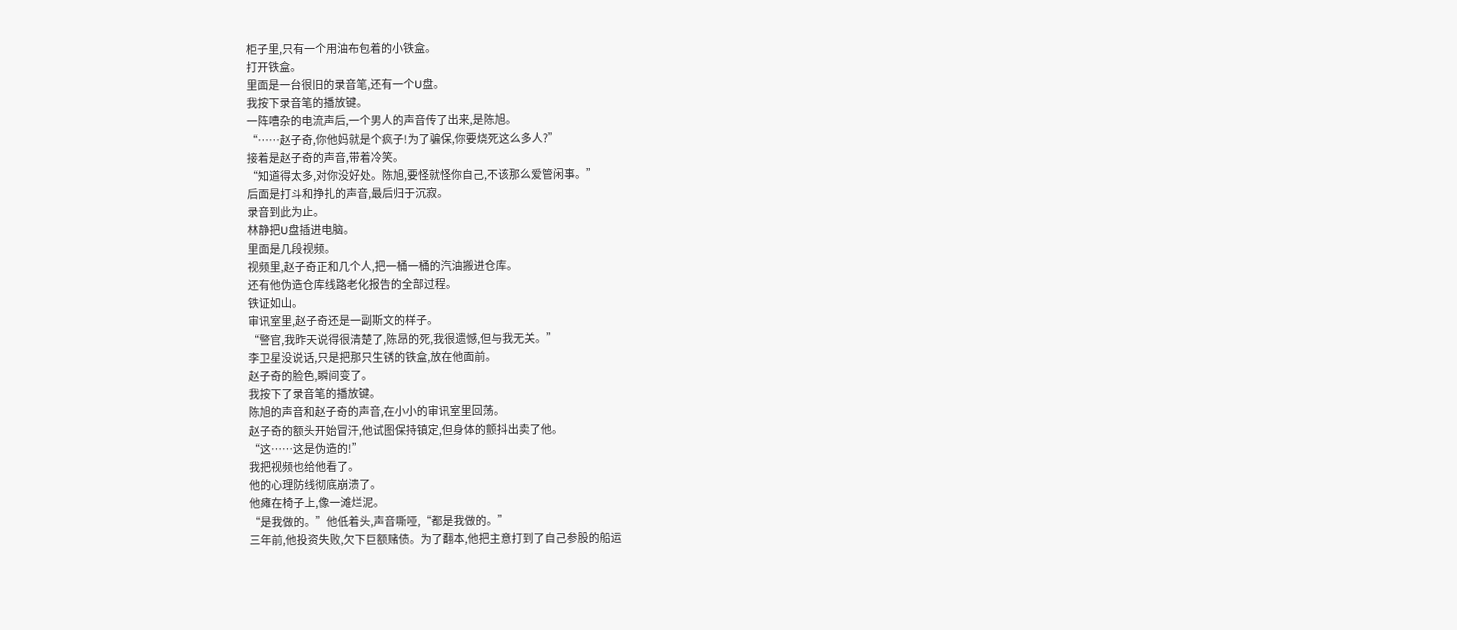柜子里,只有一个用油布包着的小铁盒。
打开铁盒。
里面是一台很旧的录音笔,还有一个U盘。
我按下录音笔的播放键。
一阵嘈杂的电流声后,一个男人的声音传了出来,是陈旭。
“……赵子奇,你他妈就是个疯子!为了骗保,你要烧死这么多人?”
接着是赵子奇的声音,带着冷笑。
“知道得太多,对你没好处。陈旭,要怪就怪你自己,不该那么爱管闲事。”
后面是打斗和挣扎的声音,最后归于沉寂。
录音到此为止。
林静把U盘插进电脑。
里面是几段视频。
视频里,赵子奇正和几个人,把一桶一桶的汽油搬进仓库。
还有他伪造仓库线路老化报告的全部过程。
铁证如山。
审讯室里,赵子奇还是一副斯文的样子。
“警官,我昨天说得很清楚了,陈昂的死,我很遗憾,但与我无关。”
李卫星没说话,只是把那只生锈的铁盒,放在他面前。
赵子奇的脸色,瞬间变了。
我按下了录音笔的播放键。
陈旭的声音和赵子奇的声音,在小小的审讯室里回荡。
赵子奇的额头开始冒汗,他试图保持镇定,但身体的颤抖出卖了他。
“这……这是伪造的!”
我把视频也给他看了。
他的心理防线彻底崩溃了。
他瘫在椅子上,像一滩烂泥。
“是我做的。”他低着头,声音嘶哑,“都是我做的。”
三年前,他投资失败,欠下巨额赌债。为了翻本,他把主意打到了自己参股的船运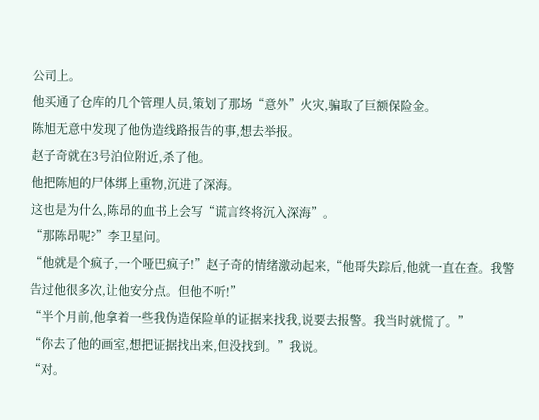公司上。
他买通了仓库的几个管理人员,策划了那场“意外”火灾,骗取了巨额保险金。
陈旭无意中发现了他伪造线路报告的事,想去举报。
赵子奇就在3号泊位附近,杀了他。
他把陈旭的尸体绑上重物,沉进了深海。
这也是为什么,陈昂的血书上会写“谎言终将沉入深海”。
“那陈昂呢?”李卫星问。
“他就是个疯子,一个哑巴疯子!”赵子奇的情绪激动起来,“他哥失踪后,他就一直在查。我警告过他很多次,让他安分点。但他不听!”
“半个月前,他拿着一些我伪造保险单的证据来找我,说要去报警。我当时就慌了。”
“你去了他的画室,想把证据找出来,但没找到。”我说。
“对。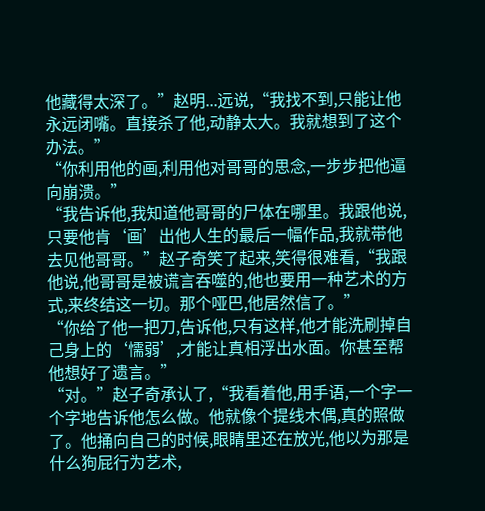他藏得太深了。”赵明...远说,“我找不到,只能让他永远闭嘴。直接杀了他,动静太大。我就想到了这个办法。”
“你利用他的画,利用他对哥哥的思念,一步步把他逼向崩溃。”
“我告诉他,我知道他哥哥的尸体在哪里。我跟他说,只要他肯‘画’出他人生的最后一幅作品,我就带他去见他哥哥。”赵子奇笑了起来,笑得很难看,“我跟他说,他哥哥是被谎言吞噬的,他也要用一种艺术的方式,来终结这一切。那个哑巴,他居然信了。”
“你给了他一把刀,告诉他,只有这样,他才能洗刷掉自己身上的‘懦弱’,才能让真相浮出水面。你甚至帮他想好了遗言。”
“对。”赵子奇承认了,“我看着他,用手语,一个字一个字地告诉他怎么做。他就像个提线木偶,真的照做了。他捅向自己的时候,眼睛里还在放光,他以为那是什么狗屁行为艺术,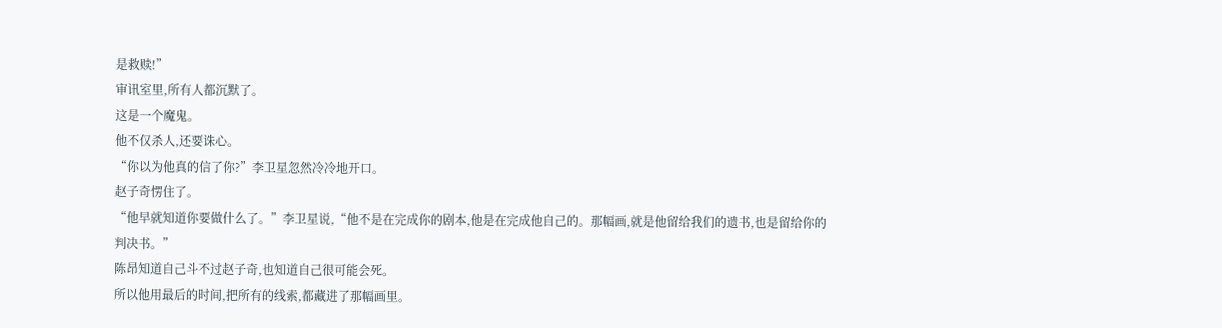是救赎!”
审讯室里,所有人都沉默了。
这是一个魔鬼。
他不仅杀人,还要诛心。
“你以为他真的信了你?”李卫星忽然冷冷地开口。
赵子奇愣住了。
“他早就知道你要做什么了。”李卫星说,“他不是在完成你的剧本,他是在完成他自己的。那幅画,就是他留给我们的遗书,也是留给你的判决书。”
陈昂知道自己斗不过赵子奇,也知道自己很可能会死。
所以他用最后的时间,把所有的线索,都藏进了那幅画里。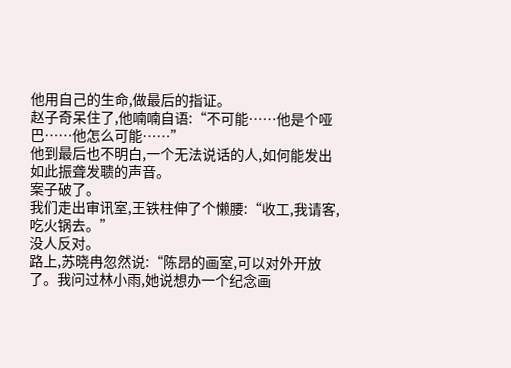他用自己的生命,做最后的指证。
赵子奇呆住了,他喃喃自语:“不可能……他是个哑巴……他怎么可能……”
他到最后也不明白,一个无法说话的人,如何能发出如此振聋发聩的声音。
案子破了。
我们走出审讯室,王铁柱伸了个懒腰:“收工,我请客,吃火锅去。”
没人反对。
路上,苏晓冉忽然说:“陈昂的画室,可以对外开放了。我问过林小雨,她说想办一个纪念画